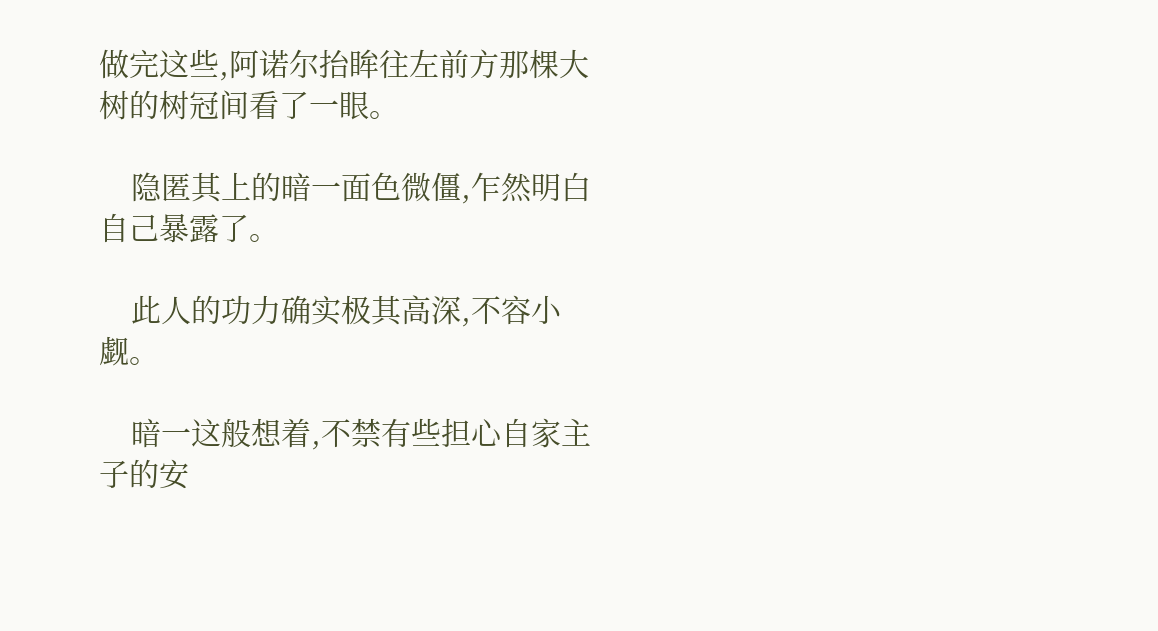做完这些,阿诺尔抬眸往左前方那棵大树的树冠间看了一眼。

    隐匿其上的暗一面色微僵,乍然明白自己暴露了。

    此人的功力确实极其高深,不容小觑。

    暗一这般想着,不禁有些担心自家主子的安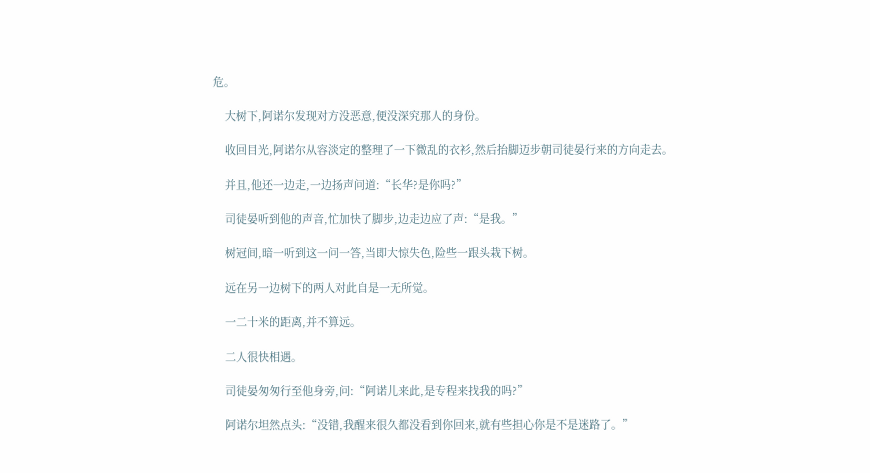危。

    大树下,阿诺尔发现对方没恶意,便没深究那人的身份。

    收回目光,阿诺尔从容淡定的整理了一下微乱的衣衫,然后抬脚迈步朝司徒晏行来的方向走去。

    并且,他还一边走,一边扬声问道:“长华?是你吗?”

    司徒晏听到他的声音,忙加快了脚步,边走边应了声:“是我。”

    树冠间,暗一听到这一问一答,当即大惊失色,险些一跟头栽下树。

    远在另一边树下的两人对此自是一无所觉。

    一二十米的距离,并不算远。

    二人很快相遇。

    司徒晏匆匆行至他身旁,问:“阿诺儿来此,是专程来找我的吗?”

    阿诺尔坦然点头:“没错,我醒来很久都没看到你回来,就有些担心你是不是迷路了。”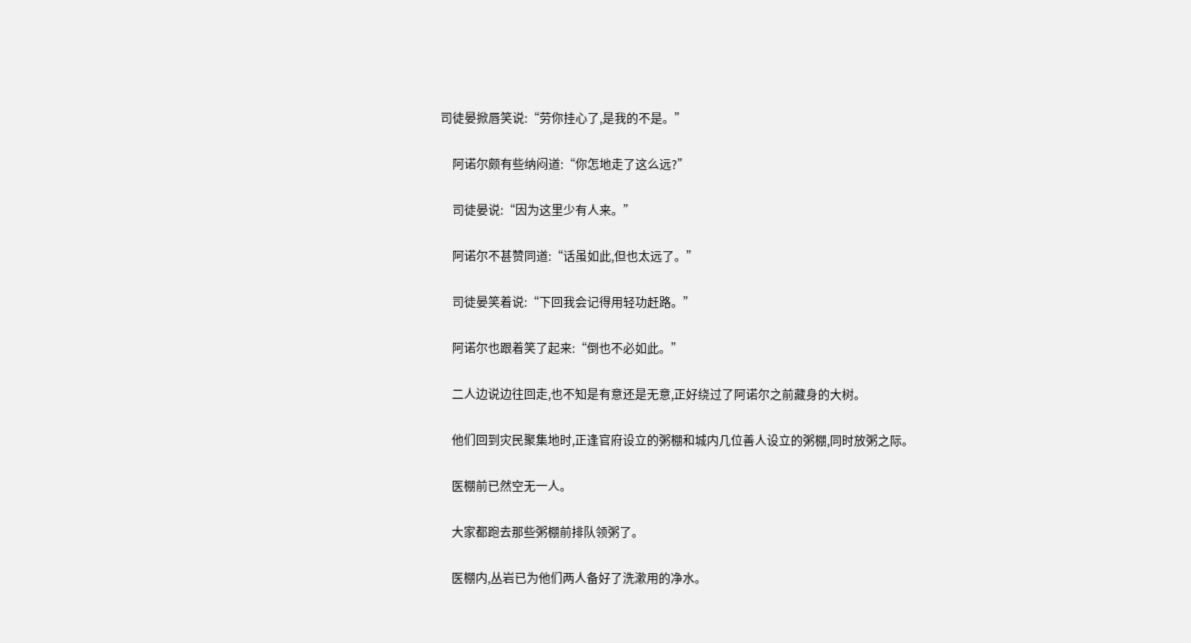司徒晏掀唇笑说:“劳你挂心了,是我的不是。”

    阿诺尔颇有些纳闷道:“你怎地走了这么远?”

    司徒晏说:“因为这里少有人来。”

    阿诺尔不甚赞同道:“话虽如此,但也太远了。”

    司徒晏笑着说:“下回我会记得用轻功赶路。”

    阿诺尔也跟着笑了起来:“倒也不必如此。”

    二人边说边往回走,也不知是有意还是无意,正好绕过了阿诺尔之前藏身的大树。

    他们回到灾民聚集地时,正逢官府设立的粥棚和城内几位善人设立的粥棚,同时放粥之际。

    医棚前已然空无一人。

    大家都跑去那些粥棚前排队领粥了。

    医棚内,丛岩已为他们两人备好了洗漱用的净水。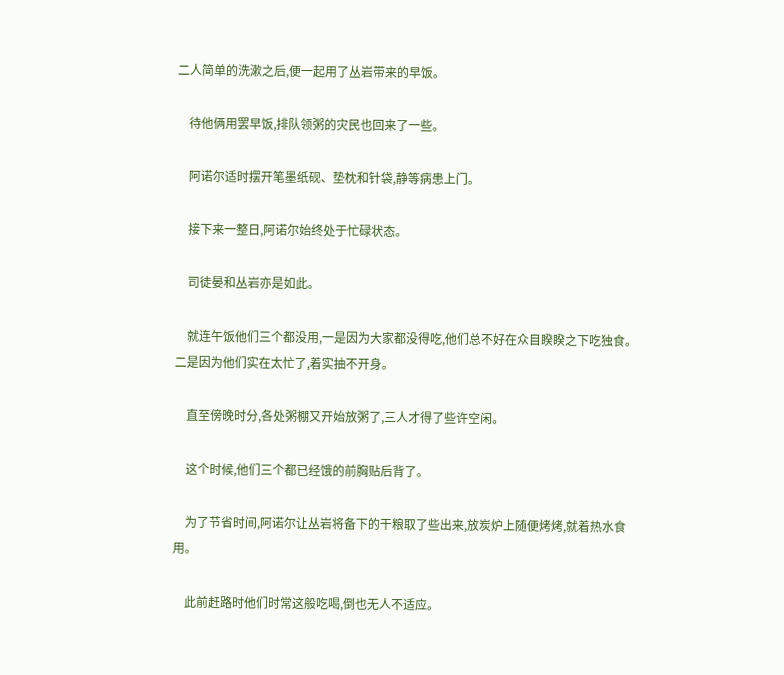二人简单的洗漱之后,便一起用了丛岩带来的早饭。

    待他俩用罢早饭,排队领粥的灾民也回来了一些。

    阿诺尔适时摆开笔墨纸砚、垫枕和针袋,静等病患上门。

    接下来一整日,阿诺尔始终处于忙碌状态。

    司徒晏和丛岩亦是如此。

    就连午饭他们三个都没用,一是因为大家都没得吃,他们总不好在众目睽睽之下吃独食。二是因为他们实在太忙了,着实抽不开身。

    直至傍晚时分,各处粥棚又开始放粥了,三人才得了些许空闲。

    这个时候,他们三个都已经饿的前胸贴后背了。

    为了节省时间,阿诺尔让丛岩将备下的干粮取了些出来,放炭炉上随便烤烤,就着热水食用。

    此前赶路时他们时常这般吃喝,倒也无人不适应。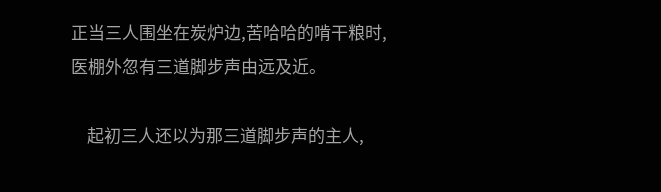正当三人围坐在炭炉边,苦哈哈的啃干粮时,医棚外忽有三道脚步声由远及近。

    起初三人还以为那三道脚步声的主人,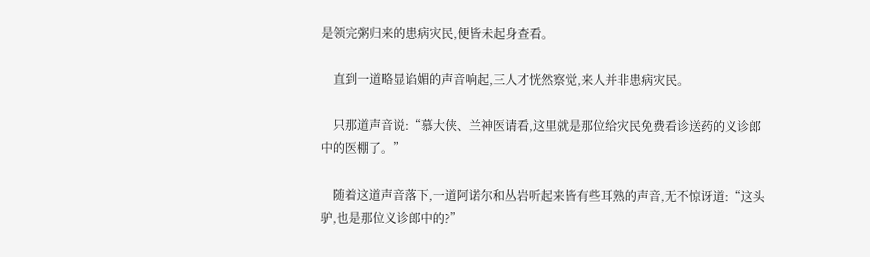是领完粥归来的患病灾民,便皆未起身查看。

    直到一道略显谄媚的声音响起,三人才恍然察觉,来人并非患病灾民。

    只那道声音说:“慕大侠、兰神医请看,这里就是那位给灾民免费看诊送药的义诊郎中的医棚了。”

    随着这道声音落下,一道阿诺尔和丛岩听起来皆有些耳熟的声音,无不惊讶道:“这头驴,也是那位义诊郎中的?”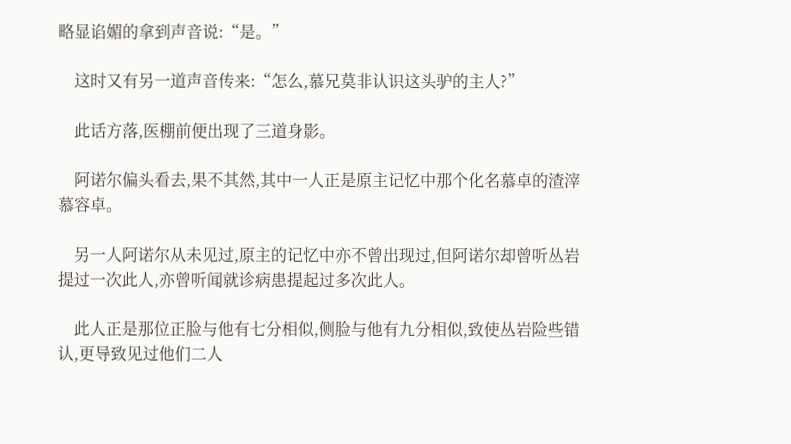略显谄媚的拿到声音说:“是。”

    这时又有另一道声音传来:“怎么,慕兄莫非认识这头驴的主人?”

    此话方落,医棚前便出现了三道身影。

    阿诺尔偏头看去,果不其然,其中一人正是原主记忆中那个化名慕卓的渣滓慕容卓。

    另一人阿诺尔从未见过,原主的记忆中亦不曾出现过,但阿诺尔却曾听丛岩提过一次此人,亦曾听闻就诊病患提起过多次此人。

    此人正是那位正脸与他有七分相似,侧脸与他有九分相似,致使丛岩险些错认,更导致见过他们二人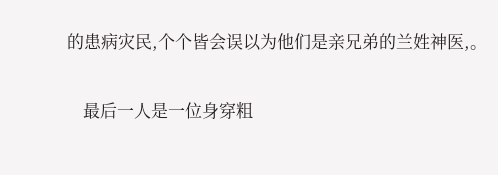的患病灾民,个个皆会误以为他们是亲兄弟的兰姓神医,。

    最后一人是一位身穿粗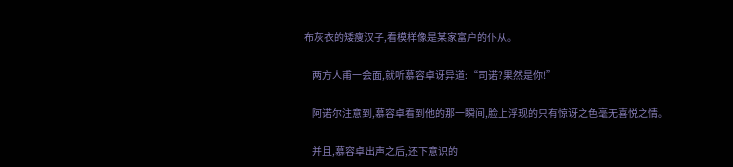布灰衣的矮痩汉子,看模样像是某家富户的仆从。

    两方人甫一会面,就听慕容卓讶异道:“司诺?果然是你!”

    阿诺尔注意到,慕容卓看到他的那一瞬间,脸上浮现的只有惊讶之色毫无喜悦之情。

    并且,慕容卓出声之后,还下意识的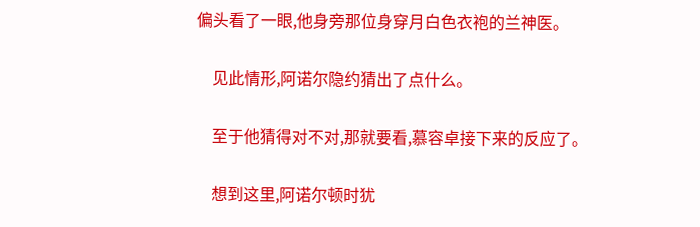偏头看了一眼,他身旁那位身穿月白色衣袍的兰神医。

    见此情形,阿诺尔隐约猜出了点什么。

    至于他猜得对不对,那就要看,慕容卓接下来的反应了。

    想到这里,阿诺尔顿时犹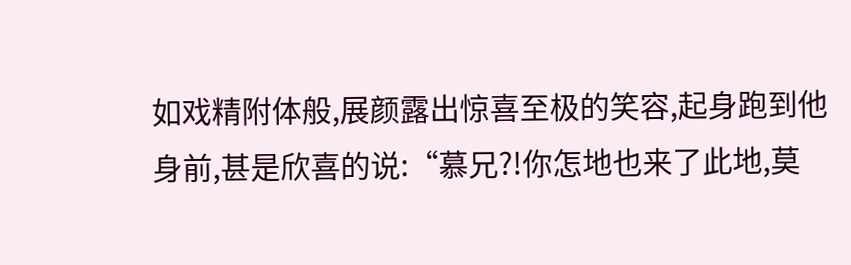如戏精附体般,展颜露出惊喜至极的笑容,起身跑到他身前,甚是欣喜的说:“慕兄?!你怎地也来了此地,莫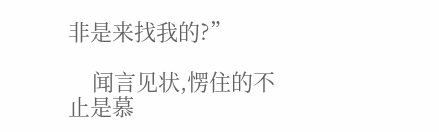非是来找我的?”

    闻言见状,愣住的不止是慕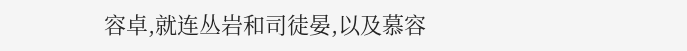容卓,就连丛岩和司徒晏,以及慕容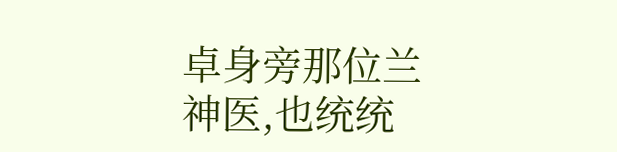卓身旁那位兰神医,也统统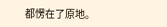都愣在了原地。